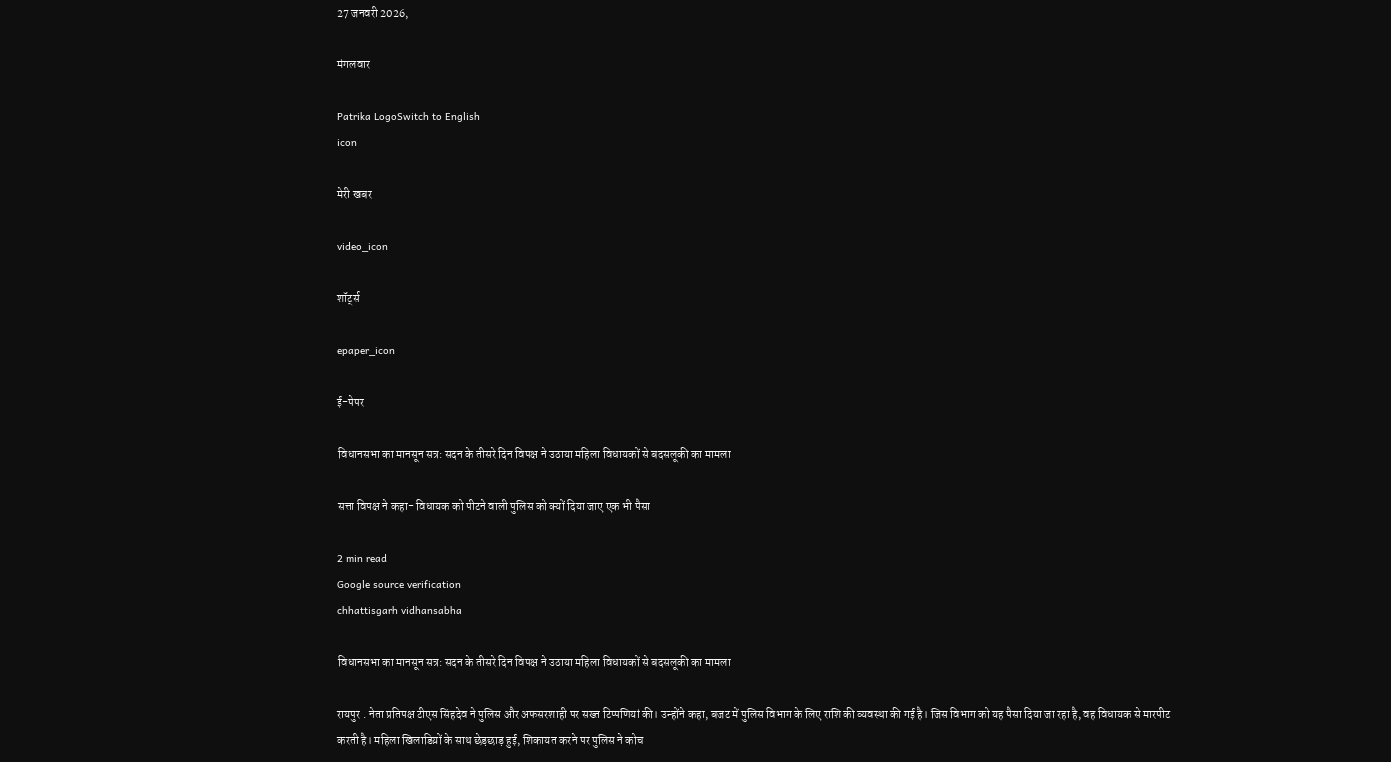27 जनवरी 2026,

मंगलवार

Patrika LogoSwitch to English
icon

मेरी खबर

video_icon

शॉर्ट्स

epaper_icon

ई-पेपर

विधानसभा का मानसून सत्र: सदन के तीसरे दिन विपक्ष ने उठाया महिला विधायकों से बदसलूकी का मामला

सत्ता विपक्ष ने कहा- विधायक को पीटने वाली पुलिस को क्यों दिया जाए एक भी पैसा

2 min read
Google source verification
chhattisgarh vidhansabha

विधानसभा का मानसून सत्र: सदन के तीसरे दिन विपक्ष ने उठाया महिला विधायकों से बदसलूकी का मामला

रायपुर . नेता प्रतिपक्ष टीएस सिंहदेव ने पुलिस और अफसरशाही पर सख्त टिप्पणियां की। उन्होंने कहा, बजट में पुलिस विभाग के लिए राशि की व्यवस्था की गई है। जिस विभाग को यह पैसा दिया जा रहा है, वह विधायक से मारपीट करती है। महिला खिलाडिय़ों के साथ छेड़छाड़ हुई, शिकायत करने पर पुलिस ने कोच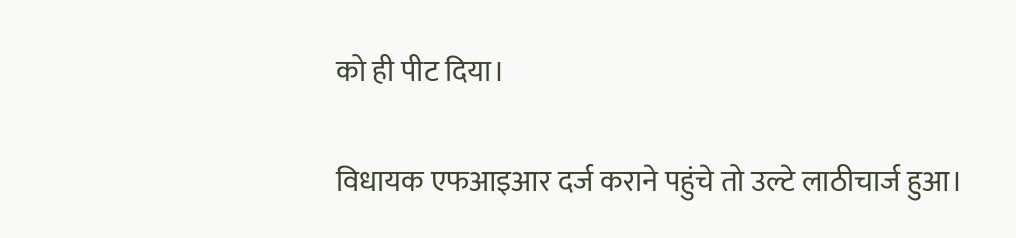को ही पीट दिया।

विधायक एफआइआर दर्ज कराने पहुंचे तो उल्टे लाठीचार्ज हुआ।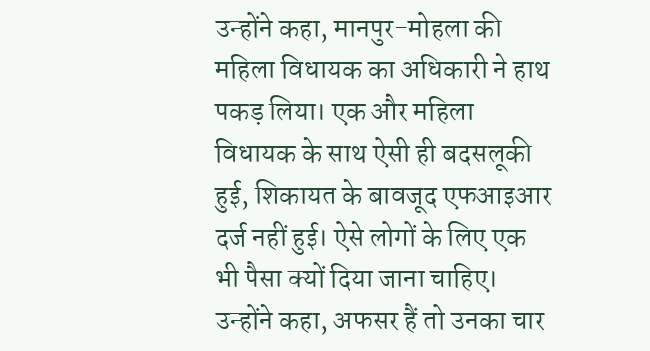उन्होंने कहा, मानपुर-मोहला की महिला विधायक का अधिकारी ने हाथ पकड़ लिया। एक और महिला विधायक के साथ ऐसी ही बदसलूकी हुई, शिकायत के बावजूद एफआइआर दर्ज नहीं हुई। ऐसे लोगों के लिए एक भी पैसा क्यों दिया जाना चाहिए। उन्होंने कहा, अफसर हैं तो उनका चार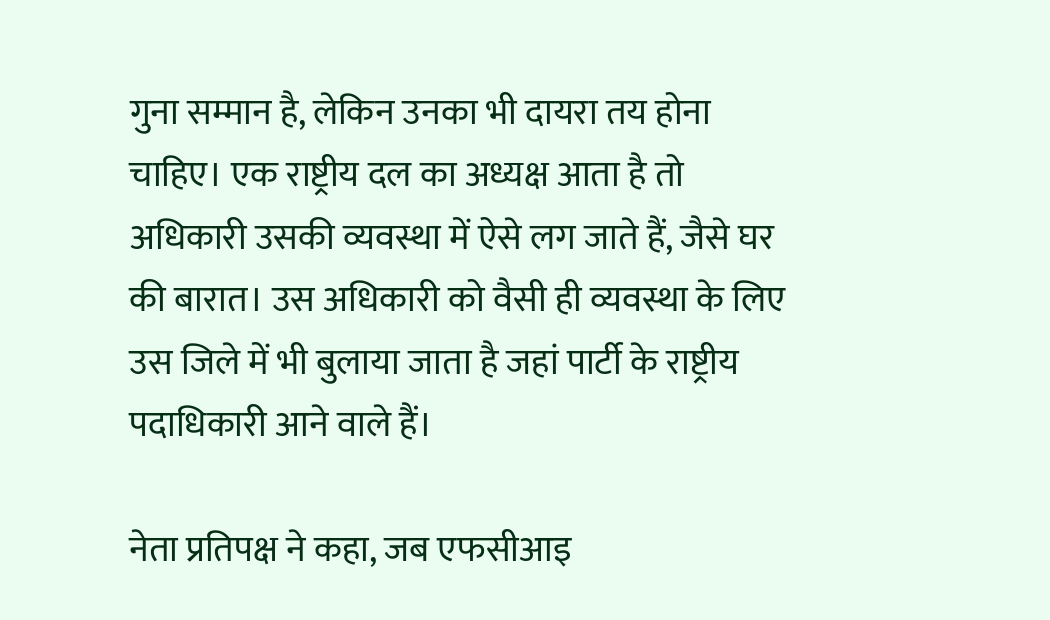गुना सम्मान है, लेकिन उनका भी दायरा तय होना चाहिए। एक राष्ट्रीय दल का अध्यक्ष आता है तो अधिकारी उसकी व्यवस्था में ऐसे लग जाते हैं, जैसे घर की बारात। उस अधिकारी को वैसी ही व्यवस्था के लिए उस जिले में भी बुलाया जाता है जहां पार्टी के राष्ट्रीय पदाधिकारी आने वाले हैं।

नेता प्रतिपक्ष ने कहा, जब एफसीआइ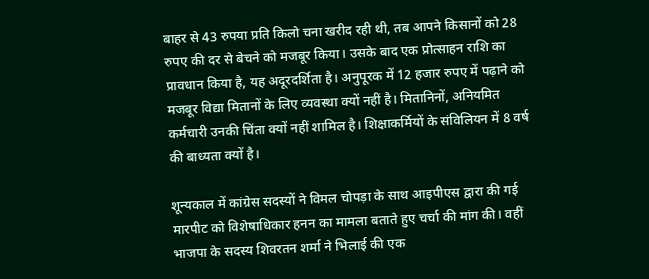बाहर से 43 रुपया प्रति किलो चना खरीद रही थी, तब आपने किसानों को 28 रुपए की दर से बेचने को मजबूर किया। उसके बाद एक प्रोत्साहन राशि का प्रावधान किया है, यह अदूरदर्शिता है। अनुपूरक में 12 हजार रुपए में पढ़ाने को मजबूर विद्या मितानों के लिए व्यवस्था क्यों नहीं है। मितानिनों, अनियमित कर्मचारी उनकी चिंता क्यों नहीं शामिल है। शिक्षाकर्मियों के संविलियन में 8 वर्ष की बाध्यता क्यों है।

शून्यकाल में कांग्रेस सदस्यों ने विमल चोपड़ा के साथ आइपीएस द्वारा की गई मारपीट को विशेषाधिकार हनन का मामला बताते हुए चर्चा की मांग की। वहीं भाजपा के सदस्य शिवरतन शर्मा ने भिलाई की एक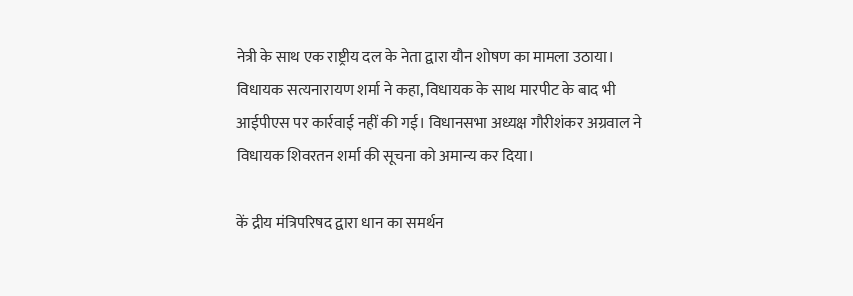नेत्री के साथ एक राष्ट्रीय दल के नेता द्वारा यौन शोषण का मामला उठाया। विधायक सत्यनारायण शर्मा ने कहा, विधायक के साथ मारपीट के बाद भी आईपीएस पर कार्रवाई नहीं की गई। विधानसभा अध्यक्ष गौरीशंकर अग्रवाल ने विधायक शिवरतन शर्मा की सूचना को अमान्य कर दिया।

कें द्रीय मंत्रिपरिषद द्वारा धान का समर्थन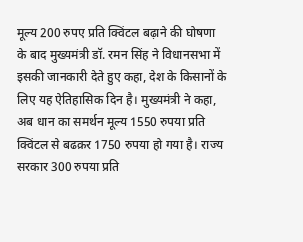मूल्य 200 रुपए प्रति क्विंटल बढ़ाने की घोषणा के बाद मुख्यमंत्री डॉ. रमन सिंह ने विधानसभा में इसकी जानकारी देते हुए कहा, देश के किसानों के लिए यह ऐतिहासिक दिन है। मुख्यमंत्री ने कहा, अब धान का समर्थन मूल्य 1550 रुपया प्रति क्विंटल से बढक़र 1750 रुपया हो गया है। राज्य सरकार 300 रुपया प्रति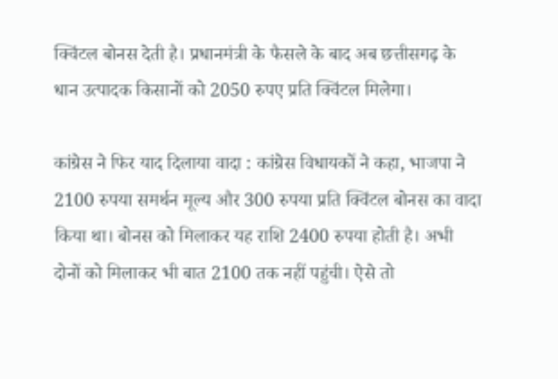क्विंटल बोनस देती है। प्रधानमंत्री के फैसले के बाद अब छत्तीसगढ़ के धान उत्पादक किसानों को 2050 रुपए प्रति क्विंटल मिलेगा।

कांग्रेस ने फिर याद दिलाया वादा : कांग्रेस विधायकों ने कहा, भाजपा ने 2100 रुपया समर्थन मूल्य और 300 रुपया प्रति क्विंटल बोनस का वादा किया था। बोनस को मिलाकर यह राशि 2400 रुपया होती है। अभी दोनों को मिलाकर भी बात 2100 तक नहीं पहुंची। ऐसे तो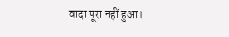वादा पूरा नहीं हुआ।